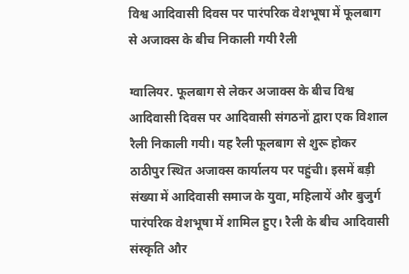विश्व आदिवासी दिवस पर पारंपरिक वेशभूषा में फूलबाग से अजाक्स के बीच निकाली गयी रैली

ग्वालियर. फूलबाग से लेकर अजाक्स के बीच विश्व आदिवासी दिवस पर आदिवासी संगठनों द्वारा एक विशाल रैली निकाली गयी। यह रैली फूलबाग से शुरू होकर ठाठीपुर स्थित अजाक्स कार्यालय पर पहुंची। इसमें बड़ी संख्या में आदिवासी समाज के युवा, महिलायें और बुजुर्ग पारंपरिक वेशभूषा में शामिल हुए। रैली के बीच आदिवासी संस्कृति और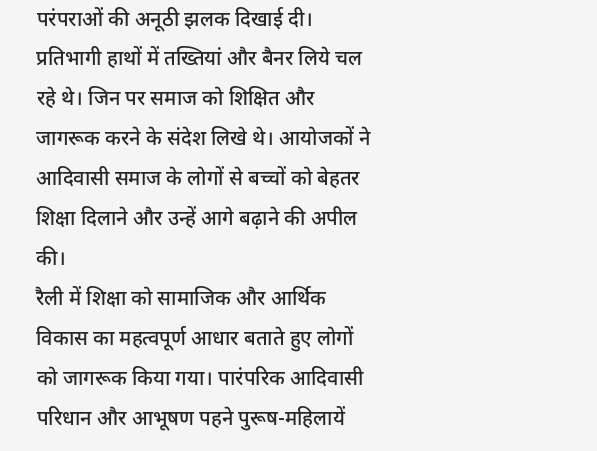परंपराओं की अनूठी झलक दिखाई दी। प्रतिभागी हाथों में तख्तियां और बैनर लिये चल रहे थे। जिन पर समाज को शिक्षित और जागरूक करने के संदेश लिखे थे। आयोजकों ने आदिवासी समाज के लोगों से बच्चों को बेहतर शिक्षा दिलाने और उन्हें आगे बढ़ाने की अपील की।
रैली में शिक्षा को सामाजिक और आर्थिक विकास का महत्वपूर्ण आधार बताते हुए लोगों को जागरूक किया गया। पारंपरिक आदिवासी परिधान और आभूषण पहने पुरूष-महिलायें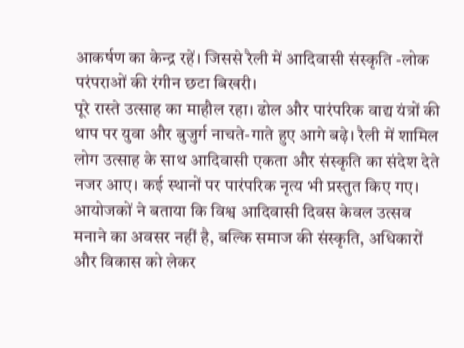आकर्षण का केन्द्र रहें। जिससे रैली में आदिवासी संस्कृति -लोक परंपराओं की रंगीन छटा बिखरी।
पूरे रास्ते उत्साह का माहौल रहा। ढोल और पारंपरिक वाद्य यंत्रों की थाप पर युवा और बुजुर्ग नाचते-गाते हुए आगे बढ़े। रैली में शामिल लोग उत्साह के साथ आदिवासी एकता और संस्कृति का संदेश देते नजर आए। कई स्थानों पर पारंपरिक नृत्य भी प्रस्तुत किए गए। आयोजकों ने बताया कि विश्व आदिवासी दिवस केवल उत्सव मनाने का अवसर नहीं है, बल्कि समाज की संस्कृति, अधिकारों और विकास को लेकर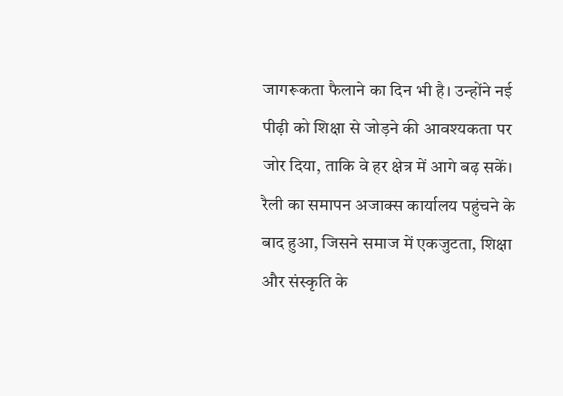जागरूकता फैलाने का दिन भी है। उन्होंने नई पीढ़ी को शिक्षा से जोड़ने की आवश्यकता पर जोर दिया, ताकि वे हर क्षेत्र में आगे बढ़ सकें। रैली का समापन अजाक्स कार्यालय पहुंचने के बाद हुआ, जिसने समाज में एकजुटता, शिक्षा और संस्कृति के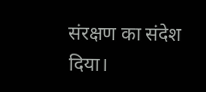संरक्षण का संदेश दिया।